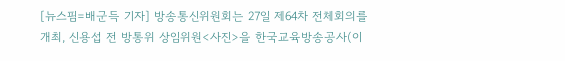[뉴스핌=배군득 기자] 방송통신위원회는 27일 제64차 전체회의를 개최, 신용섭 전 방통위 상임위원<사진>을 한국교육방송공사(이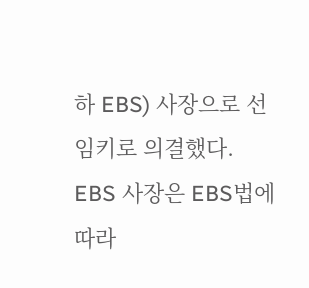하 EBS) 사장으로 선임키로 의결했다. EBS 사장은 EBS법에 따라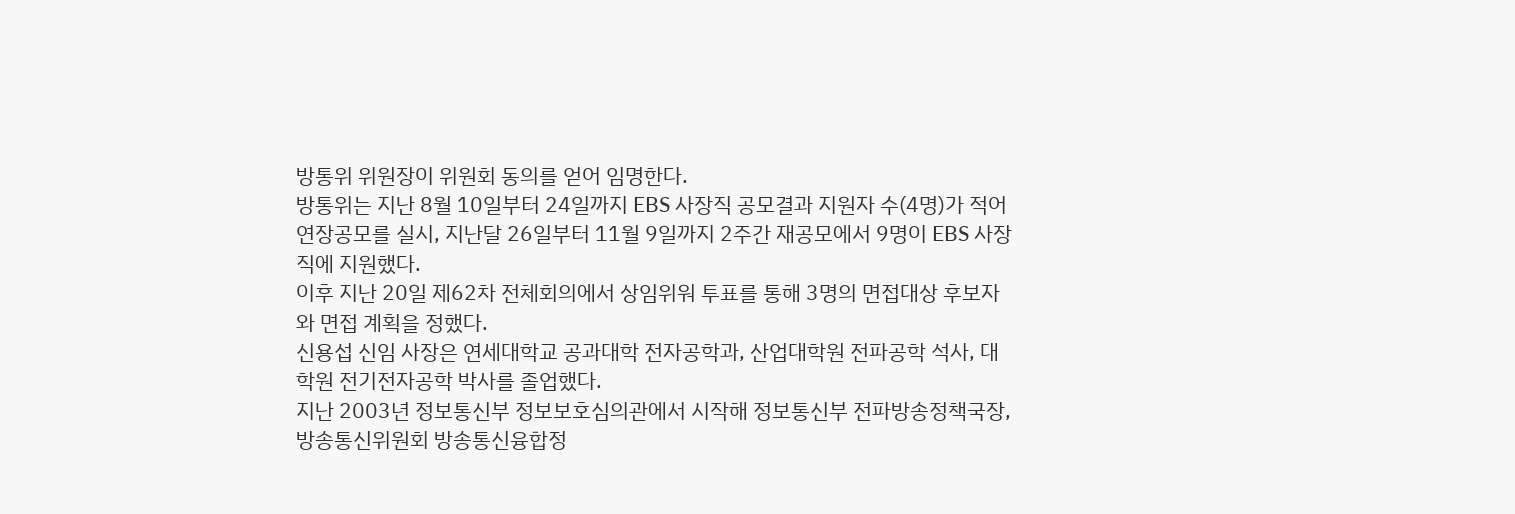방통위 위원장이 위원회 동의를 얻어 임명한다.
방통위는 지난 8월 10일부터 24일까지 EBS 사장직 공모결과 지원자 수(4명)가 적어 연장공모를 실시, 지난달 26일부터 11월 9일까지 2주간 재공모에서 9명이 EBS 사장직에 지원했다.
이후 지난 20일 제62차 전체회의에서 상임위워 투표를 통해 3명의 면접대상 후보자와 면접 계획을 정했다.
신용섭 신임 사장은 연세대학교 공과대학 전자공학과, 산업대학원 전파공학 석사, 대학원 전기전자공학 박사를 졸업했다.
지난 2003년 정보통신부 정보보호심의관에서 시작해 정보통신부 전파방송정책국장, 방송통신위원회 방송통신융합정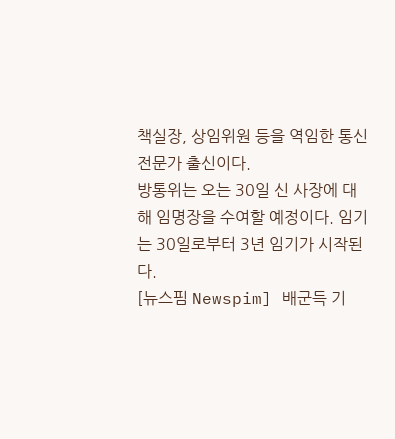책실장, 상임위원 등을 역임한 통신전문가 출신이다.
방통위는 오는 30일 신 사장에 대해 임명장을 수여할 예정이다. 임기는 30일로부터 3년 임기가 시작된다.
[뉴스핌 Newspim] 배군득 기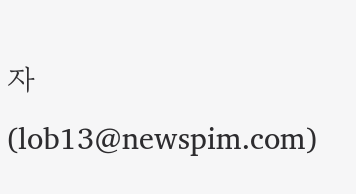자 (lob13@newspim.com)